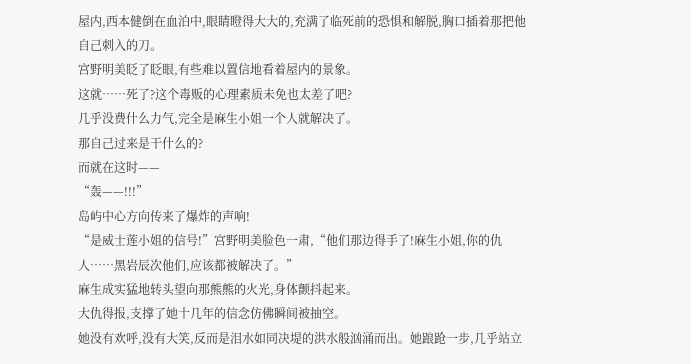屋内,西本健倒在血泊中,眼睛瞪得大大的,充满了临死前的恐惧和解脱,胸口插着那把他自己刺入的刀。
宫野明美眨了眨眼,有些难以置信地看着屋内的景象。
这就……死了?这个毒贩的心理素质未免也太差了吧?
几乎没费什么力气,完全是麻生小姐一个人就解决了。
那自己过来是干什么的?
而就在这时——
“轰——!!!”
岛屿中心方向传来了爆炸的声响!
“是威士莲小姐的信号!”宫野明美脸色一肃,“他们那边得手了!麻生小姐,你的仇人……黑岩辰次他们,应该都被解决了。”
麻生成实猛地转头望向那熊熊的火光,身体颤抖起来。
大仇得报,支撑了她十几年的信念仿佛瞬间被抽空。
她没有欢呼,没有大笑,反而是泪水如同决堤的洪水般汹涌而出。她踉跄一步,几乎站立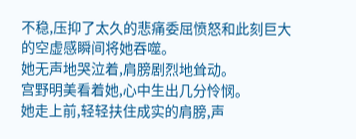不稳,压抑了太久的悲痛委屈愤怒和此刻巨大的空虚感瞬间将她吞噬。
她无声地哭泣着,肩膀剧烈地耸动。
宫野明美看着她,心中生出几分怜悯。
她走上前,轻轻扶住成实的肩膀,声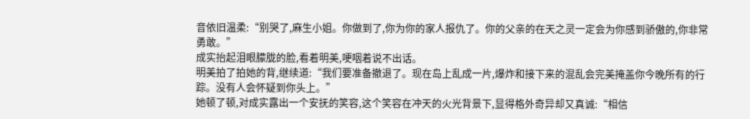音依旧温柔:“别哭了,麻生小姐。你做到了,你为你的家人报仇了。你的父亲的在天之灵一定会为你感到骄傲的,你非常勇敢。”
成实抬起泪眼朦胧的脸,看着明美,哽咽着说不出话。
明美拍了拍她的背,继续道:“我们要准备撤退了。现在岛上乱成一片,爆炸和接下来的混乱会完美掩盖你今晚所有的行踪。没有人会怀疑到你头上。”
她顿了顿,对成实露出一个安抚的笑容,这个笑容在冲天的火光背景下,显得格外奇异却又真诚:“相信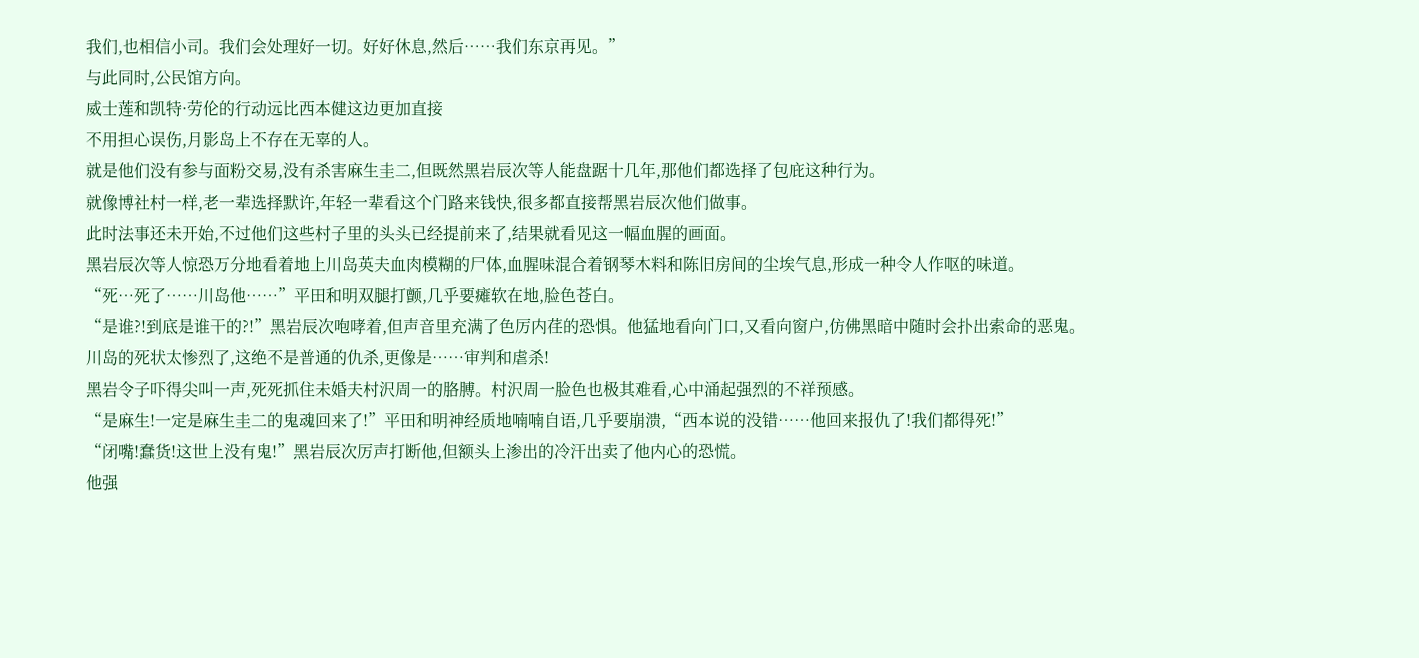我们,也相信小司。我们会处理好一切。好好休息,然后……我们东京再见。”
与此同时,公民馆方向。
威士莲和凯特·劳伦的行动远比西本健这边更加直接
不用担心误伤,月影岛上不存在无辜的人。
就是他们没有参与面粉交易,没有杀害麻生圭二,但既然黑岩辰次等人能盘踞十几年,那他们都选择了包庇这种行为。
就像博社村一样,老一辈选择默许,年轻一辈看这个门路来钱快,很多都直接帮黑岩辰次他们做事。
此时法事还未开始,不过他们这些村子里的头头已经提前来了,结果就看见这一幅血腥的画面。
黑岩辰次等人惊恐万分地看着地上川岛英夫血肉模糊的尸体,血腥味混合着钢琴木料和陈旧房间的尘埃气息,形成一种令人作呕的味道。
“死…死了……川岛他……”平田和明双腿打颤,几乎要瘫软在地,脸色苍白。
“是谁?!到底是谁干的?!”黑岩辰次咆哮着,但声音里充满了色厉内荏的恐惧。他猛地看向门口,又看向窗户,仿佛黑暗中随时会扑出索命的恶鬼。
川岛的死状太惨烈了,这绝不是普通的仇杀,更像是……审判和虐杀!
黑岩令子吓得尖叫一声,死死抓住未婚夫村沢周一的胳膊。村沢周一脸色也极其难看,心中涌起强烈的不祥预感。
“是麻生!一定是麻生圭二的鬼魂回来了!”平田和明神经质地喃喃自语,几乎要崩溃,“西本说的没错……他回来报仇了!我们都得死!”
“闭嘴!蠢货!这世上没有鬼!”黑岩辰次厉声打断他,但额头上渗出的冷汗出卖了他内心的恐慌。
他强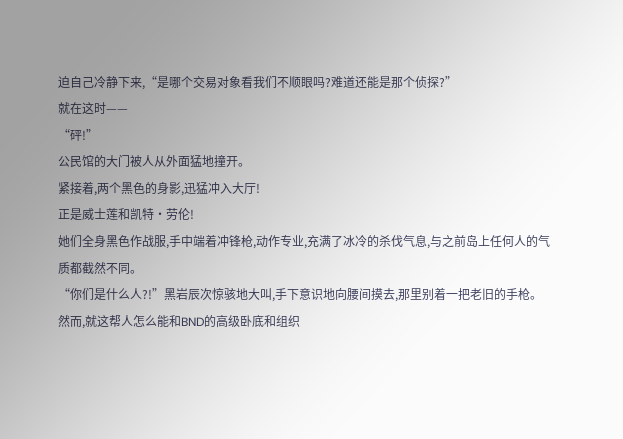迫自己冷静下来,“是哪个交易对象看我们不顺眼吗?难道还能是那个侦探?”
就在这时——
“砰!”
公民馆的大门被人从外面猛地撞开。
紧接着,两个黑色的身影,迅猛冲入大厅!
正是威士莲和凯特·劳伦!
她们全身黑色作战服,手中端着冲锋枪,动作专业,充满了冰冷的杀伐气息,与之前岛上任何人的气质都截然不同。
“你们是什么人?!”黑岩辰次惊骇地大叫,手下意识地向腰间摸去,那里别着一把老旧的手枪。
然而,就这帮人怎么能和BND的高级卧底和组织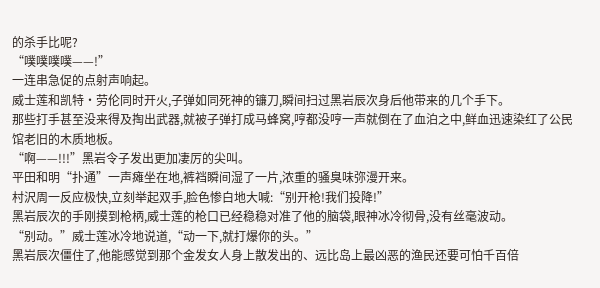的杀手比呢?
“噗噗噗噗——!”
一连串急促的点射声响起。
威士莲和凯特·劳伦同时开火,子弹如同死神的镰刀,瞬间扫过黑岩辰次身后他带来的几个手下。
那些打手甚至没来得及掏出武器,就被子弹打成马蜂窝,哼都没哼一声就倒在了血泊之中,鲜血迅速染红了公民馆老旧的木质地板。
“啊——!!!”黑岩令子发出更加凄厉的尖叫。
平田和明“扑通”一声瘫坐在地,裤裆瞬间湿了一片,浓重的骚臭味弥漫开来。
村沢周一反应极快,立刻举起双手,脸色惨白地大喊:“别开枪!我们投降!”
黑岩辰次的手刚摸到枪柄,威士莲的枪口已经稳稳对准了他的脑袋,眼神冰冷彻骨,没有丝毫波动。
“别动。”威士莲冰冷地说道,“动一下,就打爆你的头。”
黑岩辰次僵住了,他能感觉到那个金发女人身上散发出的、远比岛上最凶恶的渔民还要可怕千百倍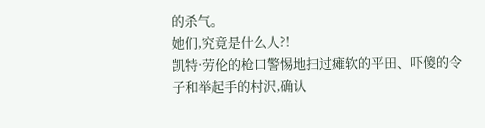的杀气。
她们,究竟是什么人?!
凯特·劳伦的枪口警惕地扫过瘫软的平田、吓傻的令子和举起手的村沢,确认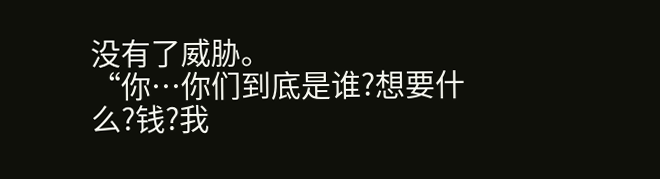没有了威胁。
“你…你们到底是谁?想要什么?钱?我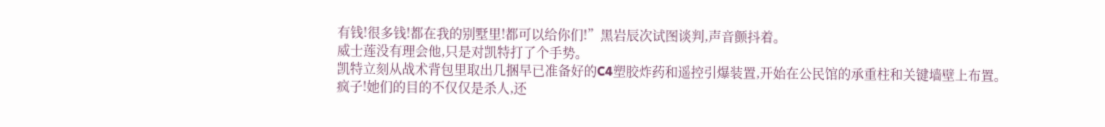有钱!很多钱!都在我的别墅里!都可以给你们!”黑岩辰次试图谈判,声音颤抖着。
威士莲没有理会他,只是对凯特打了个手势。
凯特立刻从战术背包里取出几捆早已准备好的C4塑胶炸药和遥控引爆装置,开始在公民馆的承重柱和关键墙壁上布置。
疯子!她们的目的不仅仅是杀人,还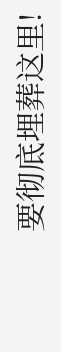要彻底埋葬这里!